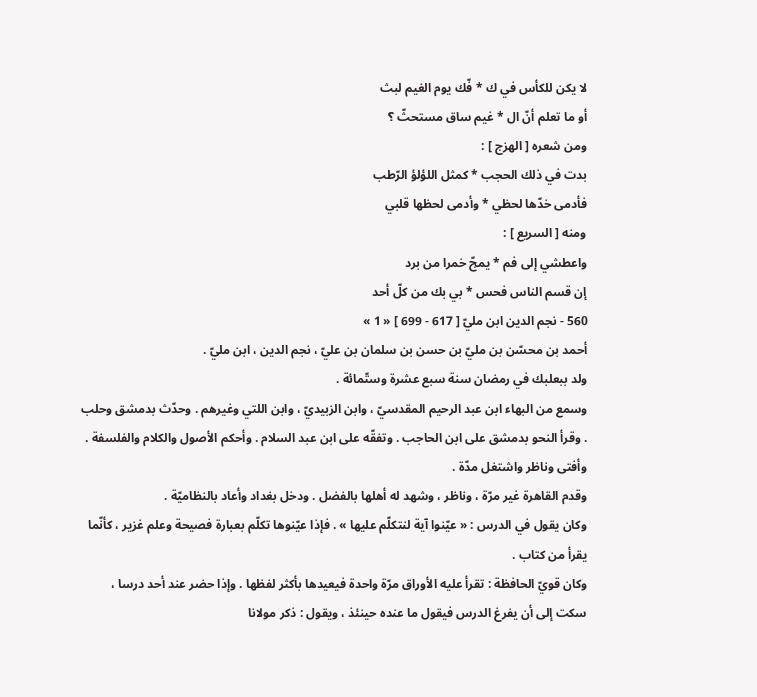لا يكن للكأس في ك * فّك يوم الغيم لبث
أو ما تعلم أنّ ال * غيم ساق مستحثّ ؟
ومن شعره [ الهزج ] :
بدت في ذلك الحجب * كمثل اللؤلؤ الرّطب
فأدمى خدّها لحظي * وأدمى لحظها قلبي
ومنه [ السريع ] :
واعطشي إلى فم * يمجّ خمرا من برد
إن قسم الناس فحس * بي بك من كلّ أحد
560 - نجم الدين ابن مليّ [ 617 - 699 ] « 1 »
أحمد بن محسّن بن مليّ بن حسن بن سلمان بن عليّ ، نجم الدين ، ابن مليّ .
ولد ببعلبك في رمضان سنة سبع عشرة وستّمائة .
وسمع من البهاء ابن عبد الرحيم المقدسيّ ، وابن الزبيديّ ، وابن اللتي وغيرهم . وحدّث بدمشق وحلب . وقرأ النحو بدمشق على ابن الحاجب . وتفقّه على ابن عبد السلام . وأحكم الأصول والكلام والفلسفة . وأفتى وناظر واشتغل مدّة .
وقدم القاهرة غير مرّة ، وناظر ، وشهد له أهلها بالفضل . ودخل بغداد وأعاد بالنظاميّة .
وكان يقول في الدرس : « عيّنوا آية لنتكلّم عليها » . فإذا عيّنوها تكلّم بعبارة فصيحة وعلم غزير ، كأنّما يقرأ من كتاب .
وكان قويّ الحافظة : تقرأ عليه الأوراق مرّة واحدة فيعيدها بأكثر لفظها . وإذا حضر عند أحد درسا ، سكت إلى أن يفرغ الدرس فيقول ما عنده حينئذ ، ويقول : ذكر مولانا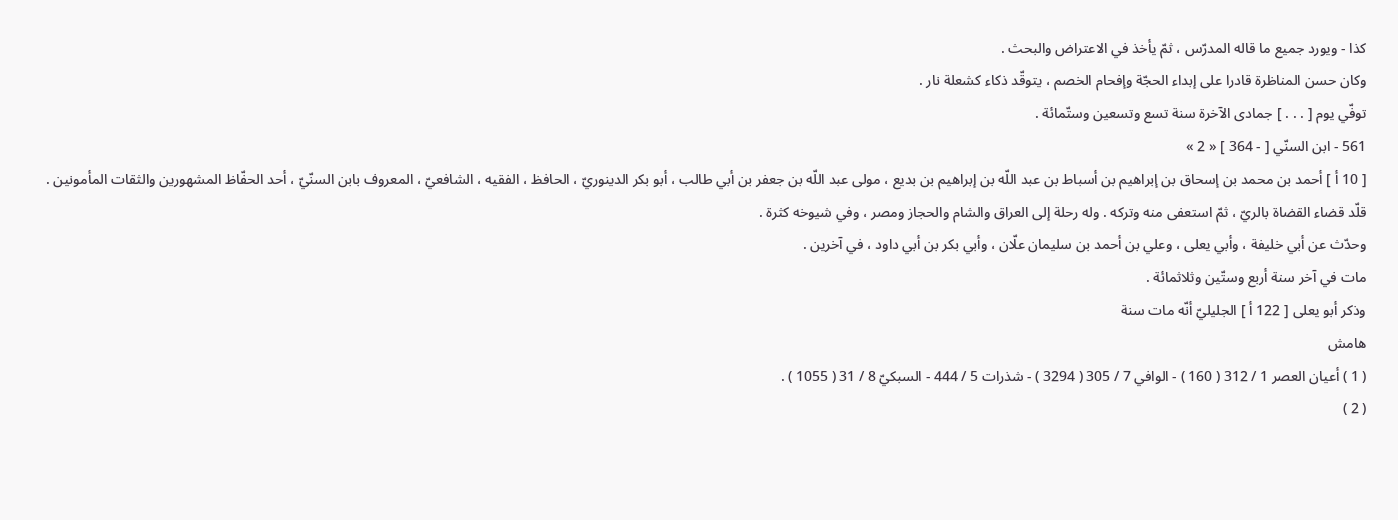كذا - ويورد جميع ما قاله المدرّس ، ثمّ يأخذ في الاعتراض والبحث .
وكان حسن المناظرة قادرا على إبداء الحجّة وإفحام الخصم ، يتوقّد ذكاء كشعلة نار .
توفّي يوم [ . . . ] جمادى الآخرة سنة تسع وتسعين وستّمائة .
561 - ابن السنّي [ - 364 ] « 2 »
[ 10 أ ] أحمد بن محمد بن إسحاق بن إبراهيم بن أسباط بن عبد اللّه بن إبراهيم بن بديع ، مولى عبد اللّه بن جعفر بن أبي طالب ، أبو بكر الدينوريّ ، الحافظ ، الفقيه ، الشافعيّ ، المعروف بابن السنّيّ ، أحد الحفّاظ المشهورين والثقات المأمونين .
قلّد قضاء القضاة بالريّ ، ثمّ استعفى منه وتركه . وله رحلة إلى العراق والشام والحجاز ومصر ، وفي شيوخه كثرة .
وحدّث عن أبي خليفة ، وأبي يعلى ، وعلي بن أحمد بن سليمان علّان ، وأبي بكر بن أبي داود ، في آخرين .
مات في آخر سنة أربع وستّين وثلاثمائة .
وذكر أبو يعلى [ 122 أ ] الجليليّ أنّه مات سنة
هامش
( 1 ) أعيان العصر 1 / 312 ( 160 ) - الوافي 7 / 305 ( 3294 ) - شذرات 5 / 444 - السبكيّ 8 / 31 ( 1055 ) .
( 2 )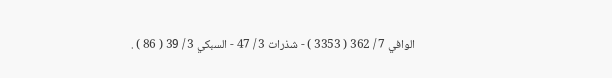الوافي 7 / 362 ( 3353 ) - شذرات 3 / 47 - السبكي 3 / 39 ( 86 ) .